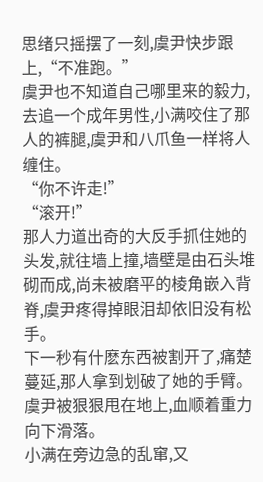思绪只摇摆了一刻,虞尹快步跟上,“不准跑。”
虞尹也不知道自己哪里来的毅力,去追一个成年男性,小满咬住了那人的裤腿,虞尹和八爪鱼一样将人缠住。
“你不许走!”
“滚开!”
那人力道出奇的大反手抓住她的头发,就往墙上撞,墙壁是由石头堆砌而成,尚未被磨平的棱角嵌入背脊,虞尹疼得掉眼泪却依旧没有松手。
下一秒有什麽东西被割开了,痛楚蔓延,那人拿到划破了她的手臂。
虞尹被狠狠甩在地上,血顺着重力向下滑落。
小满在旁边急的乱窜,又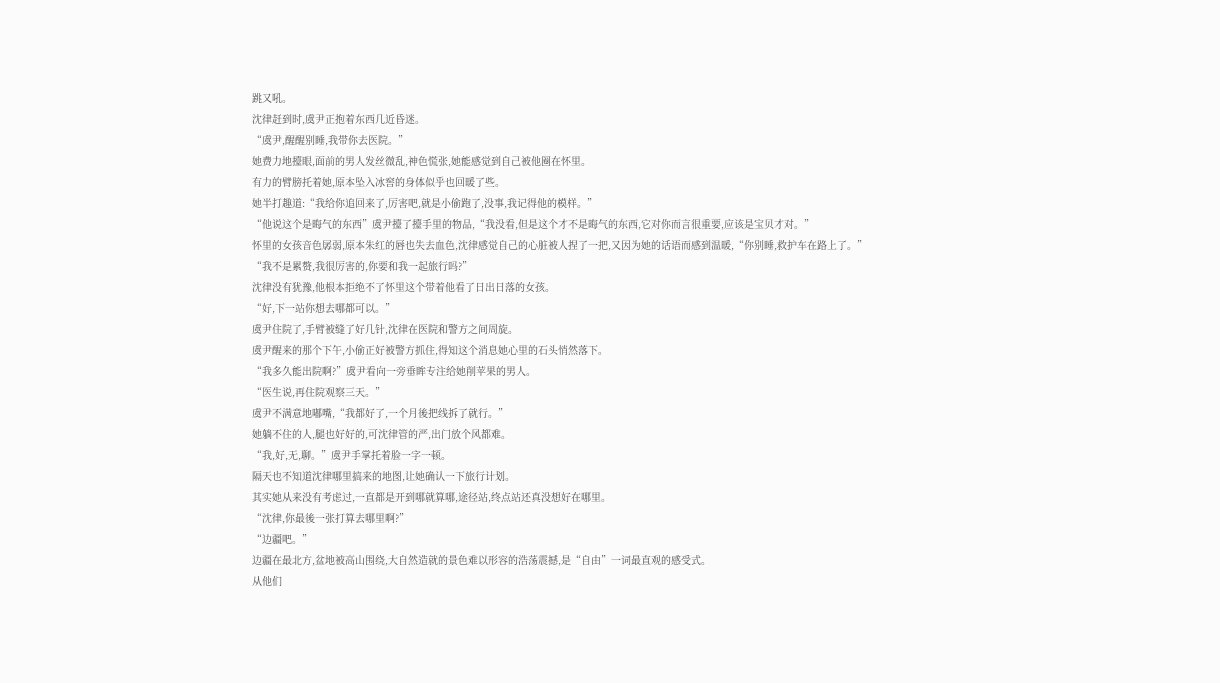跳又吼。
沈律赶到时,虞尹正抱着东西几近昏迷。
“虞尹,醒醒别睡,我带你去医院。”
她费力地擡眼,面前的男人发丝微乱,神色慌张,她能感觉到自己被他圈在怀里。
有力的臂膀托着她,原本坠入冰窖的身体似乎也回暖了些。
她半打趣道:“我给你追回来了,厉害吧,就是小偷跑了,没事,我记得他的模样。”
“他说这个是晦气的东西”虞尹擡了擡手里的物品,“我没看,但是这个才不是晦气的东西,它对你而言很重要,应该是宝贝才对。”
怀里的女孩音色孱弱,原本朱红的唇也失去血色,沈律感觉自己的心脏被人捏了一把,又因为她的话语而感到温暖,“你别睡,救护车在路上了。”
“我不是累赘,我很厉害的,你要和我一起旅行吗?”
沈律没有犹豫,他根本拒绝不了怀里这个带着他看了日出日落的女孩。
“好,下一站你想去哪都可以。”
虞尹住院了,手臂被缝了好几针,沈律在医院和警方之间周旋。
虞尹醒来的那个下午,小偷正好被警方抓住,得知这个消息她心里的石头悄然落下。
“我多久能出院啊?”虞尹看向一旁垂眸专注给她削苹果的男人。
“医生说,再住院观察三天。”
虞尹不满意地嘟嘴,“我都好了,一个月後把线拆了就行。”
她躺不住的人,腿也好好的,可沈律管的严,出门放个风都难。
“我,好,无,聊。”虞尹手掌托着脸一字一顿。
隔天也不知道沈律哪里搞来的地图,让她确认一下旅行计划。
其实她从来没有考虑过,一直都是开到哪就算哪,途径站,终点站还真没想好在哪里。
“沈律,你最後一张打算去哪里啊?”
“边疆吧。”
边疆在最北方,盆地被高山围绕,大自然造就的景色难以形容的浩荡震撼,是“自由”一词最直观的感受式。
从他们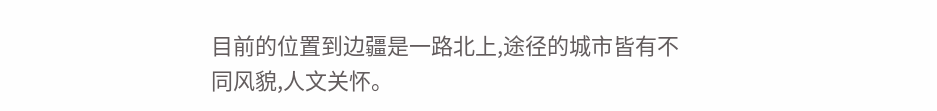目前的位置到边疆是一路北上,途径的城市皆有不同风貌,人文关怀。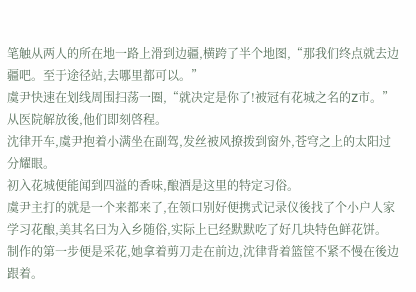笔触从两人的所在地一路上滑到边疆,横跨了半个地图,“那我们终点就去边疆吧。至于途径站,去哪里都可以。”
虞尹快速在划线周围扫荡一圈,“就决定是你了!被冠有花城之名的Z市。”
从医院解放後,他们即刻啓程。
沈律开车,虞尹抱着小满坐在副驾,发丝被风撩拨到窗外,苍穹之上的太阳过分耀眼。
初入花城便能闻到四溢的香味,酿酒是这里的特定习俗。
虞尹主打的就是一个来都来了,在领口别好便携式记录仪後找了个小户人家学习花酿,美其名曰为入乡随俗,实际上已经默默吃了好几块特色鲜花饼。
制作的第一步便是采花,她拿着剪刀走在前边,沈律背着篮筐不紧不慢在後边跟着。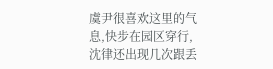虞尹很喜欢这里的气息,快步在园区穿行,沈律还出现几次跟丢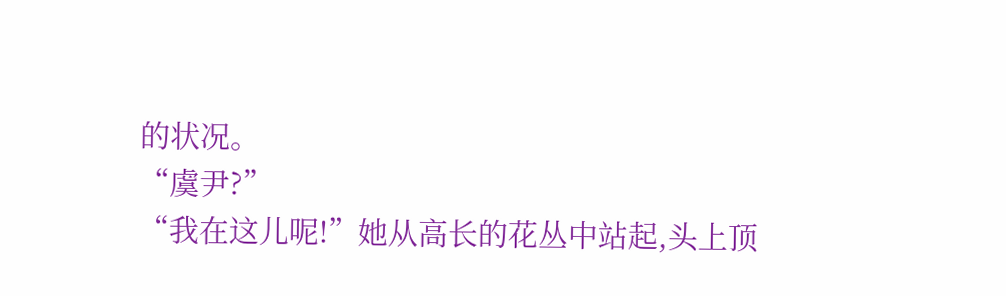的状况。
“虞尹?”
“我在这儿呢!”她从高长的花丛中站起,头上顶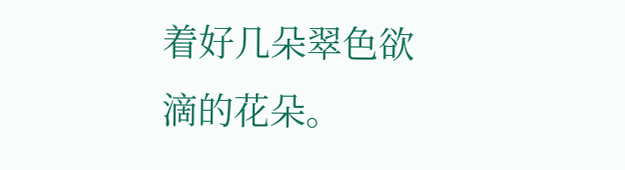着好几朵翠色欲滴的花朵。